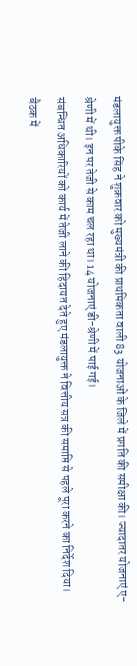मंडलायुक्त पीके सिंह ने शुक्रवार को मुख्यमंत्री की प्राथमिकता वाली 83 योजनाओं के जिले में प्रगति की समीक्षा की। ज्यादातर योजनाएं ए-श्रेणी में थी। इन पर तेजी से काम चल रहा था। 14 योजनाएं डी-श्रेणी में पाई गई।
संबन्धित अधिकारियों को कार्य में तेजी लाने की हिदायत देते हुए मंडलायुक्त ने वित्तीय सत्र की समाप्ति से पहले पूरा करने का निर्देश दिया।
बैठक में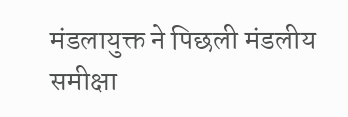मंडलायुक्त ने पिछली मंडलीय समीक्षा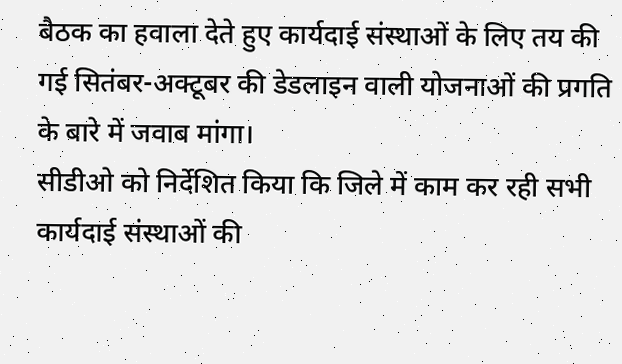बैठक का हवाला देते हुए कार्यदाई संस्थाओं के लिए तय की गई सितंबर-अक्टूबर की डेडलाइन वाली योजनाओं की प्रगति के बारे में जवाब मांगा।
सीडीओ को निर्देशित किया कि जिले में काम कर रही सभी कार्यदाई संस्थाओं की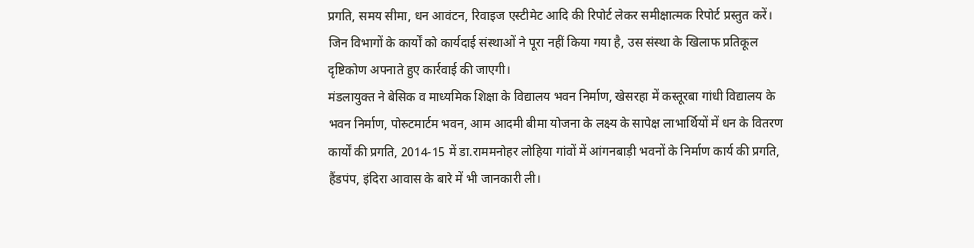प्रगति, समय सीमा, धन आवंटन, रिवाइज एस्टीमेट आदि की रिपोर्ट लेकर समीक्षात्मक रिपोर्ट प्रस्तुत करें।
जिन विभागों के कार्यों को कार्यदाई संस्थाओं ने पूरा नहीं किया गया है, उस संस्था के खिलाफ प्रतिकूल दृष्टिकोण अपनाते हुए कार्रवाई की जाएगी।
मंडलायुक्त ने बेसिक व माध्यमिक शिक्षा के विद्यालय भवन निर्माण, खेसरहा में कस्तूरबा गांधी विद्यालय के भवन निर्माण, पोस्र्टमार्टम भवन, आम आदमी बीमा योजना के लक्ष्य के सापेक्ष लाभार्थियों में धन के वितरण कार्यों की प्रगति, 2014-15 में डा.राममनोहर लोहिया गांवों में आंगनबाड़ी भवनों के निर्माण कार्य की प्रगति, हैंडपंप, इंदिरा आवास के बारे में भी जानकारी ली।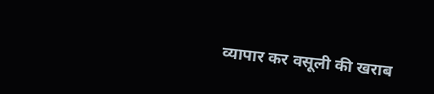व्यापार कर वसूली की खराब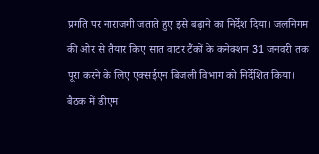प्रगति पर नाराजगी जताते हुए इसे बढ़ाने का निर्देश दिया। जलनिगम की ओर से तैयार किए सात वाटर टैंकों के कनेक्शन 31 जनवरी तक पूरा करने के लिए एक्सईएन बिजली विभाग को निर्देशित किया।
बैठक में डीएम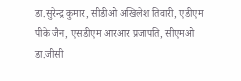डा.सुरेन्द्र कुमार, सीडीओ अखिलेश तिवारी, एडीएम पीके जैन, एसडीएम आरआर प्रजापति, सीएमओ डा.जीसी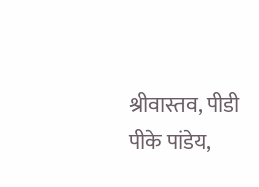श्रीवास्तव, पीडी पीके पांडेय,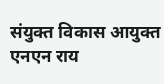संयुक्त विकास आयुक्त एनएन राय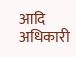आदि अधिकारी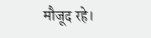मौजूद रहे।